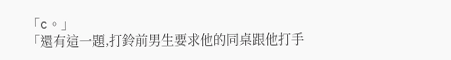「c。」
「還有這一題,打鈴前男生要求他的同桌跟他打手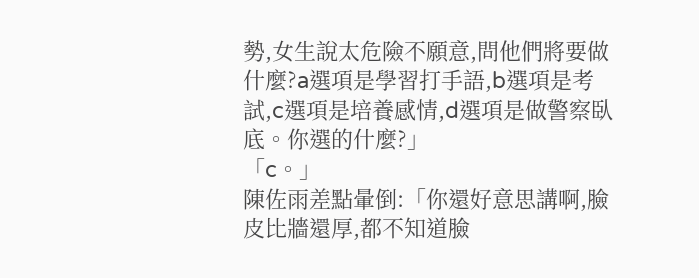勢,女生說太危險不願意,問他們將要做什麼?a選項是學習打手語,b選項是考試,c選項是培養感情,d選項是做警察臥底。你選的什麼?」
「c。」
陳佐雨差點暈倒:「你還好意思講啊,臉皮比牆還厚,都不知道臉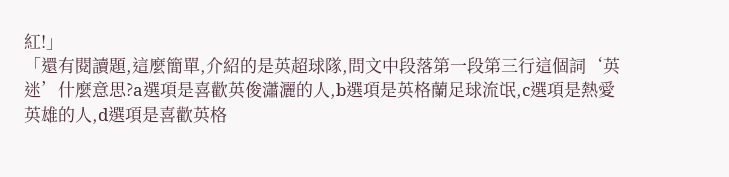紅!」
「還有閱讀題,這麼簡單,介紹的是英超球隊,問文中段落第一段第三行這個詞‘英迷’什麼意思?a選項是喜歡英俊瀟灑的人,b選項是英格蘭足球流氓,c選項是熱愛英雄的人,d選項是喜歡英格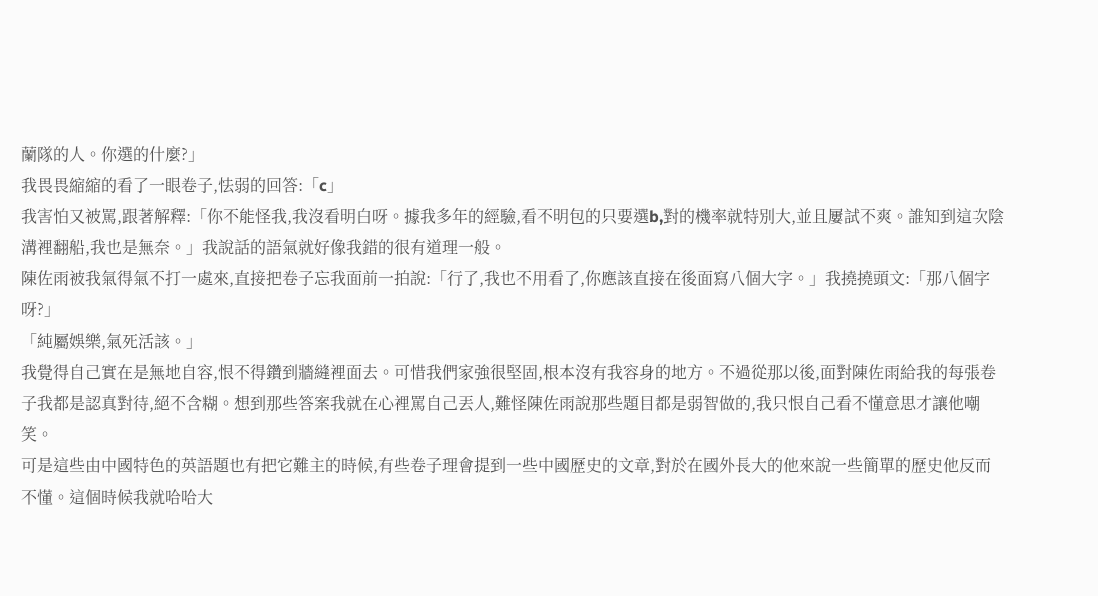蘭隊的人。你選的什麼?」
我畏畏縮縮的看了一眼卷子,怯弱的回答:「c」
我害怕又被罵,跟著解釋:「你不能怪我,我沒看明白呀。據我多年的經驗,看不明包的只要選b,對的機率就特別大,並且屢試不爽。誰知到這次陰溝裡翻船,我也是無奈。」我說話的語氣就好像我錯的很有道理一般。
陳佐雨被我氣得氣不打一處來,直接把卷子忘我面前一拍說:「行了,我也不用看了,你應該直接在後面寫八個大字。」我撓撓頭文:「那八個字呀?」
「純屬娛樂,氣死活該。」
我覺得自己實在是無地自容,恨不得鑽到牆縫裡面去。可惜我們家強很堅固,根本沒有我容身的地方。不過從那以後,面對陳佐雨給我的每張卷子我都是認真對待,絕不含糊。想到那些答案我就在心裡罵自己丟人,難怪陳佐雨說那些題目都是弱智做的,我只恨自己看不懂意思才讓他嘲笑。
可是這些由中國特色的英語題也有把它難主的時候,有些卷子理會提到一些中國歷史的文章,對於在國外長大的他來說一些簡單的歷史他反而不懂。這個時候我就哈哈大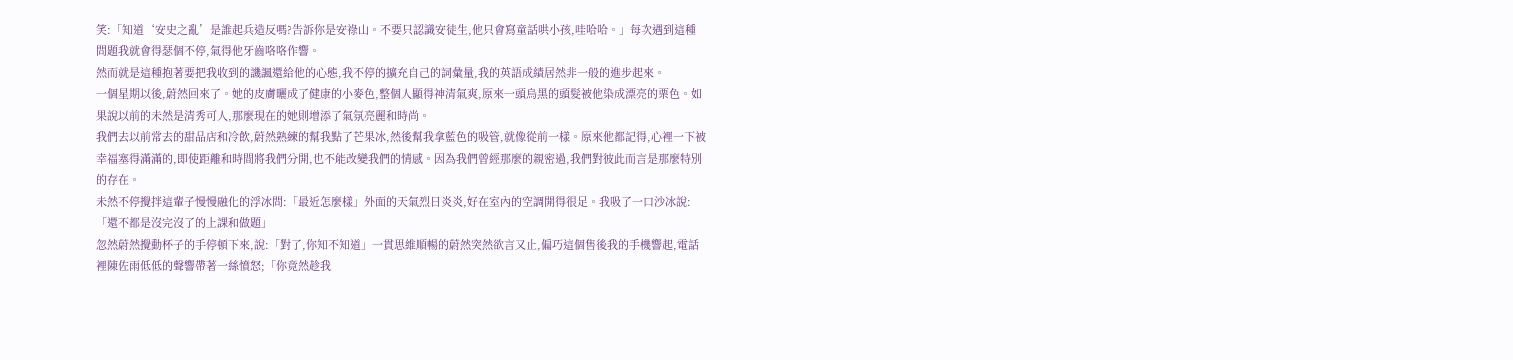笑:「知道‘安史之亂’是誰起兵造反嗎?告訴你是安祿山。不要只認識安徒生,他只會寫童話哄小孩,哇哈哈。」每次遇到這種問題我就會得瑟個不停,氣得他牙齒咯咯作響。
然而就是這種抱著要把我收到的譏諷還給他的心態,我不停的擴充自己的詞彙量,我的英語成績居然非一般的進步起來。
一個星期以後,蔚然回來了。她的皮膚曬成了健康的小麥色,整個人顯得神清氣爽,原來一頭烏黑的頭髮被他染成漂亮的栗色。如果說以前的未然是清秀可人,那麼現在的她則增添了氣氛亮麗和時尚。
我們去以前常去的甜品店和冷飲,蔚然熟練的幫我點了芒果冰,然後幫我拿藍色的吸管,就像從前一樣。原來他都記得,心裡一下被幸福塞得滿滿的,即使距離和時間將我們分開,也不能改變我們的情感。因為我們曾經那麼的親密過,我們對彼此而言是那麼特別的存在。
未然不停攪拌這輩子慢慢融化的浮冰問:「最近怎麼樣」外面的天氣烈日炎炎,好在室內的空調開得很足。我吸了一口沙冰說:「還不都是沒完沒了的上課和做題」
忽然蔚然攪動杯子的手停頓下來,說:「對了,你知不知道」一貫思維順暢的蔚然突然欲言又止,偏巧這個售後我的手機響起,電話裡陳佐雨低低的聲響帶著一絲憤怒;「你竟然趁我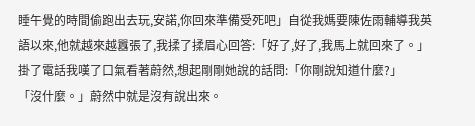睡午覺的時間偷跑出去玩,安諾,你回來準備受死吧」自從我媽要陳佐雨輔導我英語以來,他就越來越囂張了,我揉了揉眉心回答:「好了,好了,我馬上就回來了。」
掛了電話我嘆了口氣看著蔚然,想起剛剛她說的話問:「你剛說知道什麼?」
「沒什麼。」蔚然中就是沒有說出來。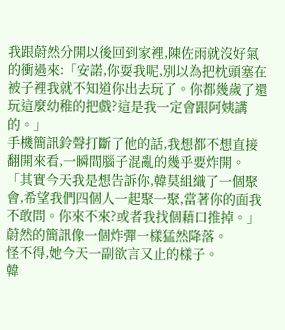我跟蔚然分開以後回到家裡,陳佐雨就沒好氣的衝過來:「安諾,你耍我呢,別以為把枕頭塞在被子裡我就不知道你出去玩了。你都幾歲了還玩這麼幼稚的把戲?這是我一定會跟阿姨講的。」
手機簡訊鈴聲打斷了他的話,我想都不想直接翻開來看,一瞬間腦子混亂的幾乎要炸開。
「其實今天我是想告訴你,韓莫組織了一個聚會,希望我們四個人一起聚一聚,當著你的面我不敢問。你來不來?或者我找個藉口推掉。」蔚然的簡訊像一個炸彈一樣猛然降落。
怪不得,她今天一副欲言又止的樣子。
韓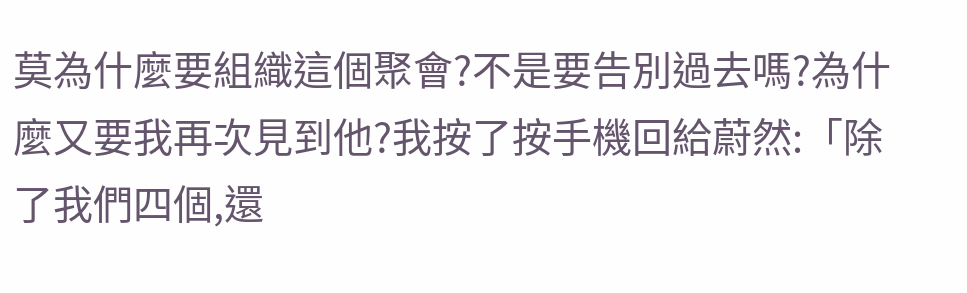莫為什麼要組織這個聚會?不是要告別過去嗎?為什麼又要我再次見到他?我按了按手機回給蔚然:「除了我們四個,還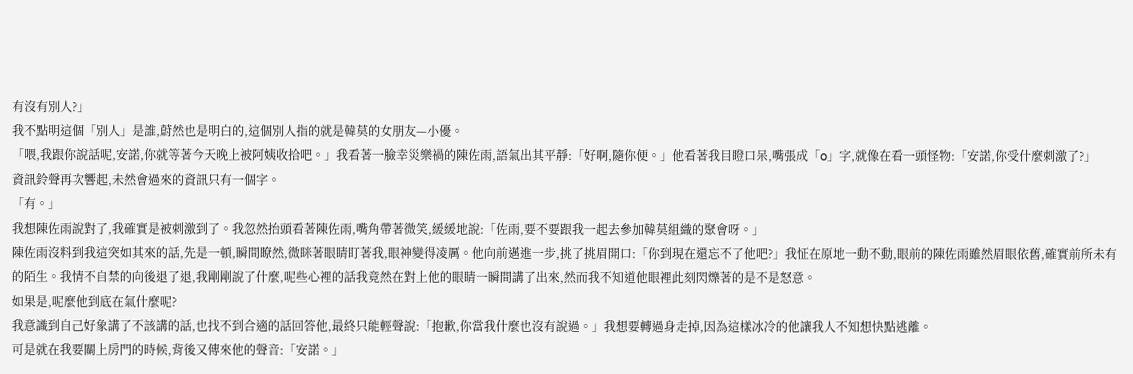有沒有別人?」
我不點明這個「別人」是誰,蔚然也是明白的,這個別人指的就是韓莫的女朋友—小優。
「喂,我跟你說話呢,安諾,你就等著今天晚上被阿姨收拾吧。」我看著一臉幸災樂禍的陳佐雨,語氣出其平靜:「好啊,隨你便。」他看著我目瞪口呆,嘴張成「o」字,就像在看一頭怪物:「安諾,你受什麼刺激了?」
資訊鈴聲再次響起,未然會過來的資訊只有一個字。
「有。」
我想陳佐雨說對了,我確實是被刺激到了。我忽然抬頭看著陳佐雨,嘴角帶著微笑,緩緩地說:「佐雨,要不要跟我一起去參加韓莫組織的聚會呀。」
陳佐雨沒料到我這突如其來的話,先是一頓,瞬間瞭然,微眯著眼睛盯著我,眼神變得凌厲。他向前邁進一步,挑了挑眉開口:「你到現在還忘不了他吧?」我怔在原地一動不動,眼前的陳佐雨雖然眉眼依舊,確實前所未有的陌生。我情不自禁的向後退了退,我剛剛說了什麼,呢些心裡的話我竟然在對上他的眼睛一瞬間講了出來,然而我不知道他眼裡此刻閃爍著的是不是怒意。
如果是,呢麼他到底在氣什麼呢?
我意識到自己好象講了不該講的話,也找不到合適的話回答他,最終只能輕聲說:「抱歉,你當我什麼也沒有說過。」我想要轉過身走掉,因為這樣冰冷的他讓我人不知想快點逃離。
可是就在我要關上房門的時候,背後又傳來他的聲音:「安諾。」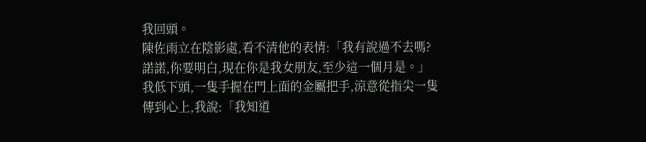我回頭。
陳佐雨立在陰影處,看不清他的表情:「我有說過不去嗎?諾諾,你要明白,現在你是我女朋友,至少這一個月是。」
我低下頭,一隻手握在門上面的金屬把手,涼意從指尖一隻傳到心上,我說:「我知道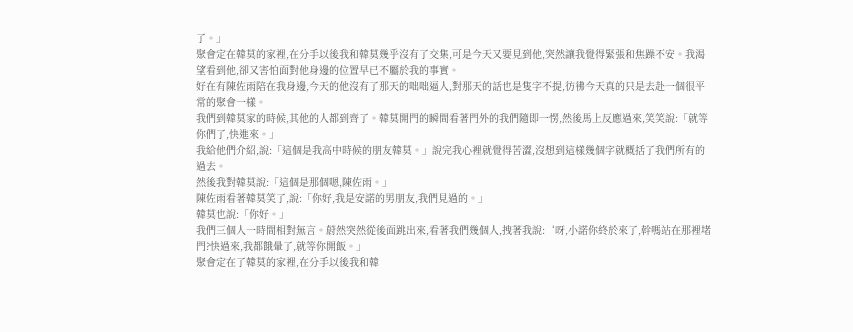了。」
聚會定在韓莫的家裡,在分手以後我和韓莫幾乎沒有了交集,可是今天又要見到他,突然讓我覺得緊張和焦躁不安。我渴望看到他,卻又害怕面對他身邊的位置早已不屬於我的事實。
好在有陳佐雨陪在我身邊,今天的他沒有了那天的咄咄逼人,對那天的話也是隻字不提,彷彿今天真的只是去赴一個很平常的聚會一樣。
我們到韓莫家的時候,其他的人都到齊了。韓莫開門的瞬間看著門外的我們隨即一愣,然後馬上反應過來,笑笑說:「就等你們了,快進來。」
我給他們介紹,說:「這個是我高中時候的朋友韓莫。」說完我心裡就覺得苦澀,沒想到這樣幾個字就概括了我們所有的過去。
然後我對韓莫說:「這個是那個嗯,陳佐雨。」
陳佐雨看著韓莫笑了,說:「你好,我是安諾的男朋友,我們見過的。」
韓莫也說:「你好。」
我們三個人一時間相對無言。蔚然突然從後面跳出來,看著我們幾個人,拽著我說:‘呀,小諾你終於來了,幹嗎站在那裡堵門?快過來,我都餓暈了,就等你開飯。」
聚會定在了韓莫的家裡,在分手以後我和韓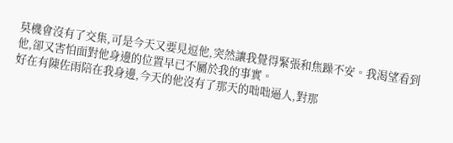莫機會沒有了交集,可是今天又要見逗他,突然讓我覺得緊張和焦躁不安。我渴望看到他,卻又害怕面對他身邊的位置早已不屬於我的事實。
好在有陳佐雨陪在我身邊,今天的他沒有了那天的咄咄逼人,對那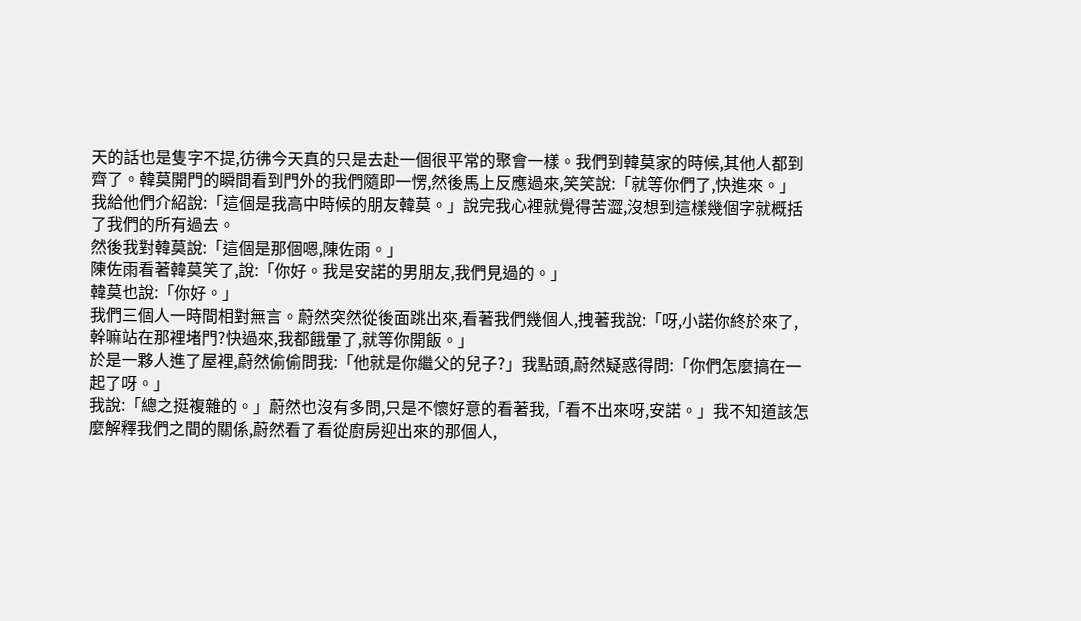天的話也是隻字不提,彷彿今天真的只是去赴一個很平常的聚會一樣。我們到韓莫家的時候,其他人都到齊了。韓莫開門的瞬間看到門外的我們隨即一愣,然後馬上反應過來,笑笑說:「就等你們了,快進來。」
我給他們介紹說:「這個是我高中時候的朋友韓莫。」說完我心裡就覺得苦澀,沒想到這樣幾個字就概括了我們的所有過去。
然後我對韓莫說:「這個是那個嗯,陳佐雨。」
陳佐雨看著韓莫笑了,說:「你好。我是安諾的男朋友,我們見過的。」
韓莫也說:「你好。」
我們三個人一時間相對無言。蔚然突然從後面跳出來,看著我們幾個人,拽著我說:「呀,小諾你終於來了,幹嘛站在那裡堵門?快過來,我都餓暈了,就等你開飯。」
於是一夥人進了屋裡,蔚然偷偷問我:「他就是你繼父的兒子?」我點頭,蔚然疑惑得問:「你們怎麼搞在一起了呀。」
我說:「總之挺複雜的。」蔚然也沒有多問,只是不懷好意的看著我,「看不出來呀,安諾。」我不知道該怎麼解釋我們之間的關係,蔚然看了看從廚房迎出來的那個人,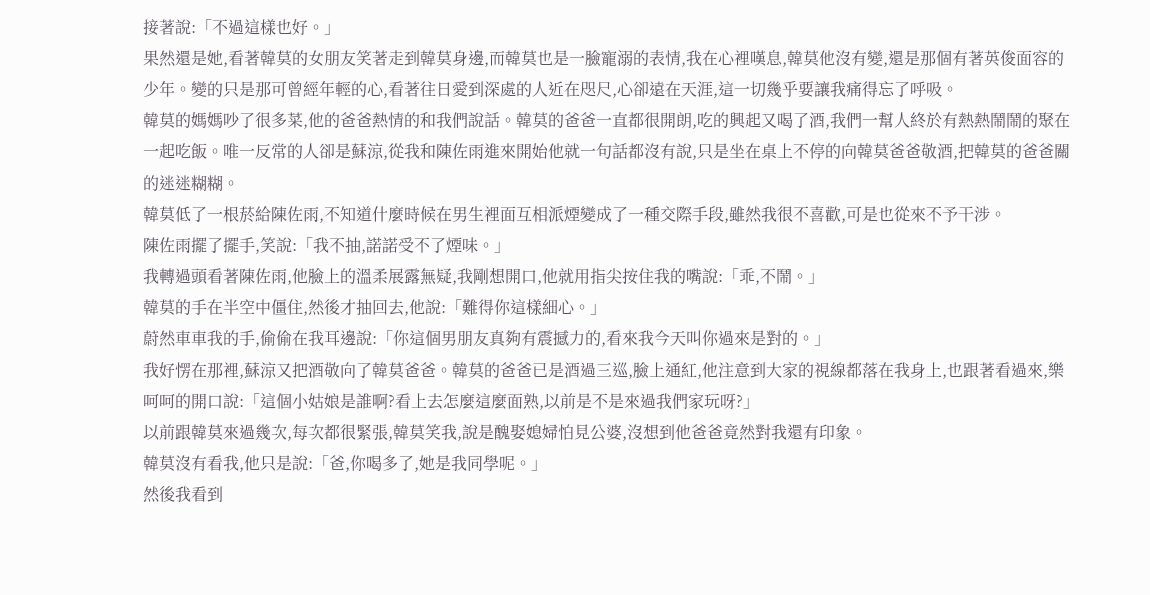接著說:「不過這樣也好。」
果然還是她,看著韓莫的女朋友笑著走到韓莫身邊,而韓莫也是一臉寵溺的表情,我在心裡嘆息,韓莫他沒有變,還是那個有著英俊面容的少年。變的只是那可曾經年輕的心,看著往日愛到深處的人近在咫尺,心卻遠在天涯,這一切幾乎要讓我痛得忘了呼吸。
韓莫的媽媽吵了很多菜,他的爸爸熱情的和我們說話。韓莫的爸爸一直都很開朗,吃的興起又喝了酒,我們一幫人終於有熱熱鬧鬧的聚在一起吃飯。唯一反常的人卻是蘇涼,從我和陳佐雨進來開始他就一句話都沒有說,只是坐在桌上不停的向韓莫爸爸敬酒,把韓莫的爸爸關的迷迷糊糊。
韓莫低了一根菸給陳佐雨,不知道什麼時候在男生裡面互相派煙變成了一種交際手段,雖然我很不喜歡,可是也從來不予干涉。
陳佐雨擺了擺手,笑說:「我不抽,諾諾受不了煙味。」
我轉過頭看著陳佐雨,他臉上的溫柔展露無疑,我剛想開口,他就用指尖按住我的嘴說:「乖,不鬧。」
韓莫的手在半空中僵住,然後才抽回去,他說:「難得你這樣細心。」
蔚然車車我的手,偷偷在我耳邊說:「你這個男朋友真夠有震撼力的,看來我今天叫你過來是對的。」
我好愣在那裡,蘇涼又把酒敬向了韓莫爸爸。韓莫的爸爸已是酒過三巡,臉上通紅,他注意到大家的視線都落在我身上,也跟著看過來,樂呵呵的開口說:「這個小姑娘是誰啊?看上去怎麼這麼面熟,以前是不是來過我們家玩呀?」
以前跟韓莫來過幾次,每次都很緊張,韓莫笑我,說是醜娶媳婦怕見公婆,沒想到他爸爸竟然對我還有印象。
韓莫沒有看我,他只是說:「爸,你喝多了,她是我同學呢。」
然後我看到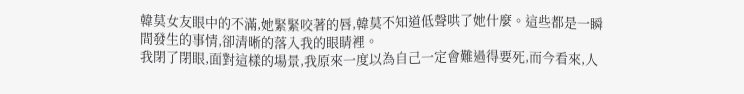韓莫女友眼中的不滿,她緊緊咬著的唇,韓莫不知道低聲哄了她什麼。這些都是一瞬間發生的事情,卻清晰的落入我的眼睛裡。
我閉了閉眼,面對這樣的場景,我原來一度以為自己一定會難過得要死,而今看來,人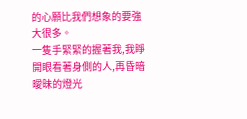的心願比我們想象的要強大很多。
一隻手緊緊的握著我,我睜開眼看著身側的人,再昏暗曖昧的燈光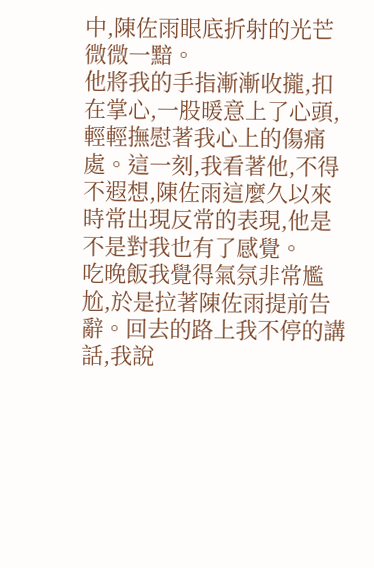中,陳佐雨眼底折射的光芒微微一黯。
他將我的手指漸漸收攏,扣在掌心,一股暖意上了心頭,輕輕撫慰著我心上的傷痛處。這一刻,我看著他,不得不遐想,陳佐雨這麼久以來時常出現反常的表現,他是不是對我也有了感覺。
吃晚飯我覺得氣氛非常尷尬,於是拉著陳佐雨提前告辭。回去的路上我不停的講話,我說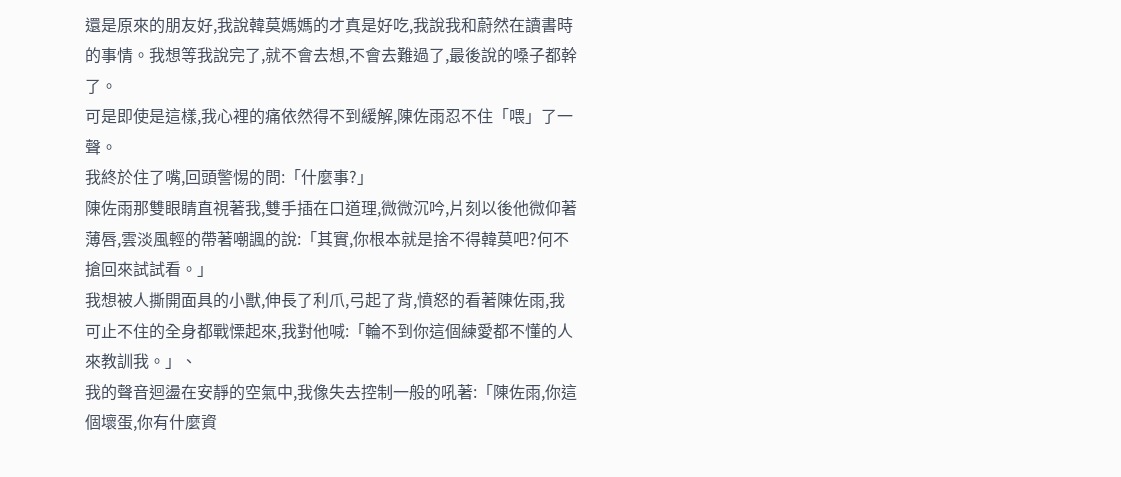還是原來的朋友好,我說韓莫媽媽的才真是好吃,我說我和蔚然在讀書時的事情。我想等我說完了,就不會去想,不會去難過了,最後說的嗓子都幹了。
可是即使是這樣,我心裡的痛依然得不到緩解,陳佐雨忍不住「喂」了一聲。
我終於住了嘴,回頭警惕的問:「什麼事?」
陳佐雨那雙眼睛直視著我,雙手插在口道理,微微沉吟,片刻以後他微仰著薄唇,雲淡風輕的帶著嘲諷的說:「其實,你根本就是捨不得韓莫吧?何不搶回來試試看。」
我想被人撕開面具的小獸,伸長了利爪,弓起了背,憤怒的看著陳佐雨,我可止不住的全身都戰慄起來,我對他喊:「輪不到你這個練愛都不懂的人來教訓我。」、
我的聲音迴盪在安靜的空氣中,我像失去控制一般的吼著:「陳佐雨,你這個壞蛋,你有什麼資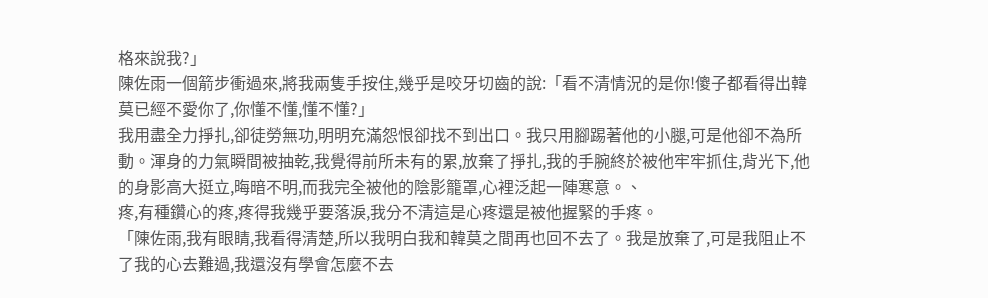格來說我?」
陳佐雨一個箭步衝過來,將我兩隻手按住,幾乎是咬牙切齒的說:「看不清情況的是你!傻子都看得出韓莫已經不愛你了,你懂不懂,懂不懂?」
我用盡全力掙扎,卻徒勞無功,明明充滿怨恨卻找不到出口。我只用腳踢著他的小腿,可是他卻不為所動。渾身的力氣瞬間被抽乾,我覺得前所未有的累,放棄了掙扎,我的手腕終於被他牢牢抓住,背光下,他的身影高大挺立,晦暗不明,而我完全被他的陰影籠罩,心裡泛起一陣寒意。、
疼,有種鑽心的疼,疼得我幾乎要落淚,我分不清這是心疼還是被他握緊的手疼。
「陳佐雨,我有眼睛,我看得清楚,所以我明白我和韓莫之間再也回不去了。我是放棄了,可是我阻止不了我的心去難過,我還沒有學會怎麼不去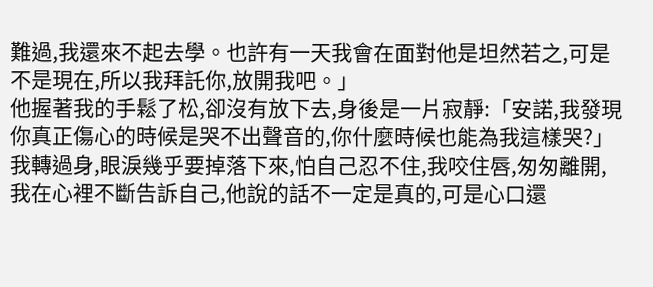難過,我還來不起去學。也許有一天我會在面對他是坦然若之,可是不是現在,所以我拜託你,放開我吧。」
他握著我的手鬆了松,卻沒有放下去,身後是一片寂靜:「安諾,我發現你真正傷心的時候是哭不出聲音的,你什麼時候也能為我這樣哭?」
我轉過身,眼淚幾乎要掉落下來,怕自己忍不住,我咬住唇,匆匆離開,我在心裡不斷告訴自己,他說的話不一定是真的,可是心口還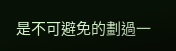是不可避免的劃過一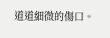道道細微的傷口。